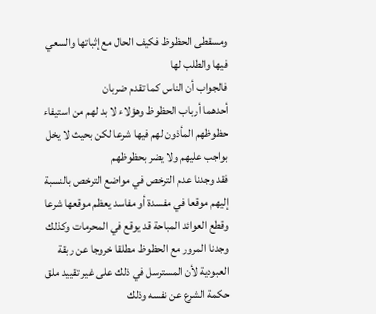ومسقطى الحظوظ فكيف الحال مع إثباتها والسعي فيها والطلب لها
فالجواب أن الناس كما تقدم ضربان
أحدهما أرباب الحظوظ وهؤلاء لا بد لهم من استيفاء حظوظهم المأذون لهم فيها شرعا لكن بحيث لا يخل بواجب عليهم ولا يضر بحظوظهم
فقد وجدنا عدم الترخص في مواضع الترخص بالنسبة إليهم موقعا في مفسدة أو مفاسد يعظم موقعها شرعا وقطع العوائد المباحة قد يوقع في المحرمات وكذلك وجدنا المرور مع الحظوظ مطلقا خروجا عن ربقة العبودية لأن المسترسل في ذلك على غير تقييد ملق حكمة الشرع عن نفسه وذلك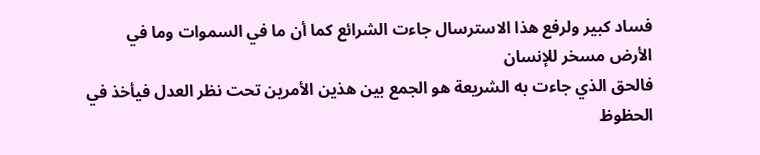فساد كبير ولرفع هذا الاسترسال جاءت الشرائع كما أن ما في السموات وما في الأرض مسخر للإنسان
فالحق الذي جاءت به الشريعة هو الجمع بين هذين الأمرين تحت نظر العدل فيأخذ في الحظوظ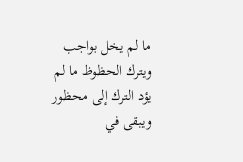ما لم يخل بواجب ويترك الحظوظ ما لم يؤد الترك إلى محظور ويبقى في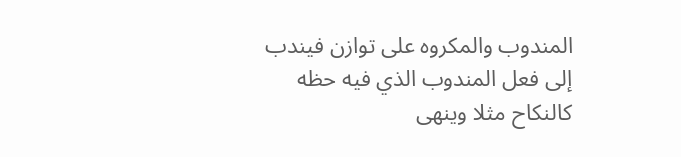المندوب والمكروه على توازن فيندب إلى فعل المندوب الذي فيه حظه كالنكاح مثلا وينهى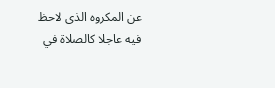عن المكروه الذى لاحظ فيه عاجلا كالصلاة في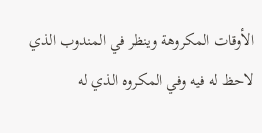الأوقات المكروهة وينظر في المندوب الذي لاحظ له فيه وفي المكروه الذي له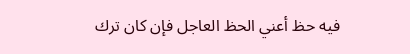فيه حظ أعني الحظ العاجل فإن كان ترك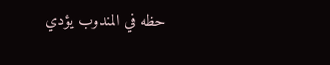حظه في المندوب يؤدي